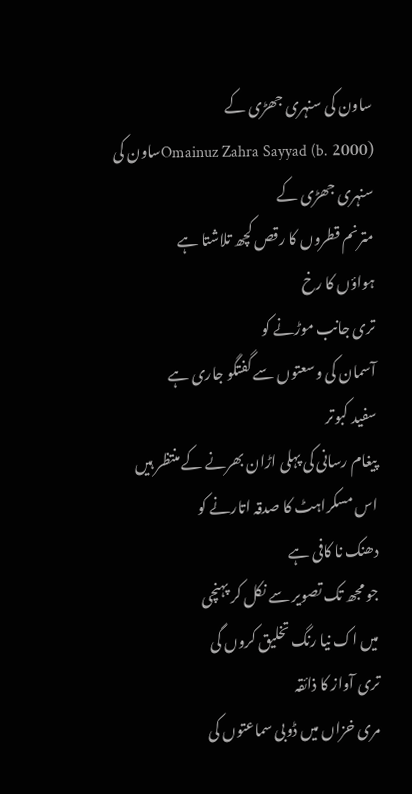ساون کی سنہری جھڑی کے
Omainuz Zahra Sayyad (b. 2000)ساون کی سنہری جھڑی کے
مترنم قطروں کا رقص کچھ تلاشتا ہے
ہواؤں کا رخ
تری جانب موڑنے کو
آسمان کی وسعتوں سے گفتگو جاری ہے
سفید کبوتر
پیغام رسانی کی پہلی اڑان بھرنے کے منتظر ہیں
اس مسکراہٹ کا صدقہ اتارنے کو
دھنک نا کافی ہے
جو مجھ تک تصویر سے نکل کر پہنچی
میں اک نیا رنگ تخلیق کروں گی
تری آواز کا ذائقہ
مری خزاں میں ڈوبی سماعتوں کی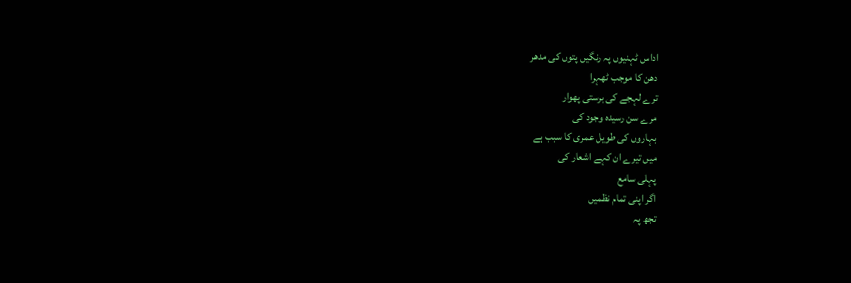اداس ٹہنیوں پہ رنگیں پتوں کی مدھر
دھن کا موجب ٹھہرا
ترے لہجے کی برستی پھوار
مرے سن رسیدہ وجود کی
بہاروں کی طویل عمری کا سبب ہے
میں تیرے ان کہے اشعار کی
پہلی سامع
اگر اپنی تمام نظمیں
تجھ پہ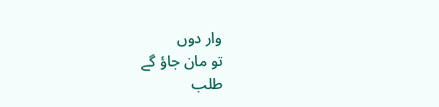وار دوں
تو مان جاؤ گے
طلب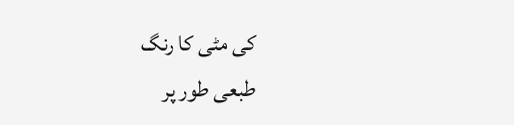کی مٹی کا رنگ
طبعی طور پر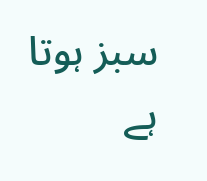سبز ہوتا ہے